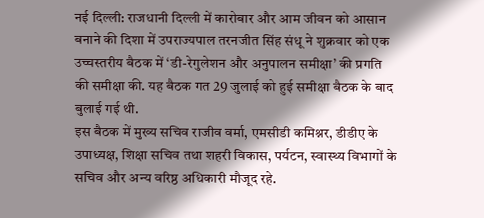नई दिल्ली: राजधानी दिल्ली में कारोबार और आम जीवन को आसान बनाने की दिशा में उपराज्यपाल तरनजीत सिंह संधू ने शुक्रवार को एक उच्चस्तरीय बैठक में ‘डी-रेगुलेशन और अनुपालन समीक्षा’ की प्रगति की समीक्षा की. यह बैठक गत 29 जुलाई को हुई समीक्षा बैठक के बाद बुलाई गई थी.
इस बैठक में मुख्य सचिव राजीव वर्मा, एमसीडी कमिश्नर, डीडीए के उपाध्यक्ष, शिक्षा सचिव तथा शहरी विकास, पर्यटन, स्वास्थ्य विभागों के सचिव और अन्य वरिष्ठ अधिकारी मौजूद रहे.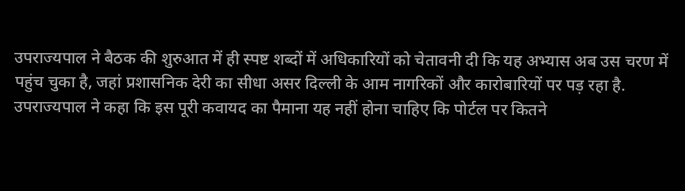उपराज्यपाल ने बैठक की शुरुआत में ही स्पष्ट शब्दों में अधिकारियों को चेतावनी दी कि यह अभ्यास अब उस चरण में पहुंच चुका है, जहां प्रशासनिक देरी का सीधा असर दिल्ली के आम नागरिकों और कारोबारियों पर पड़ रहा है.
उपराज्यपाल ने कहा कि इस पूरी कवायद का पैमाना यह नहीं होना चाहिए कि पोर्टल पर कितने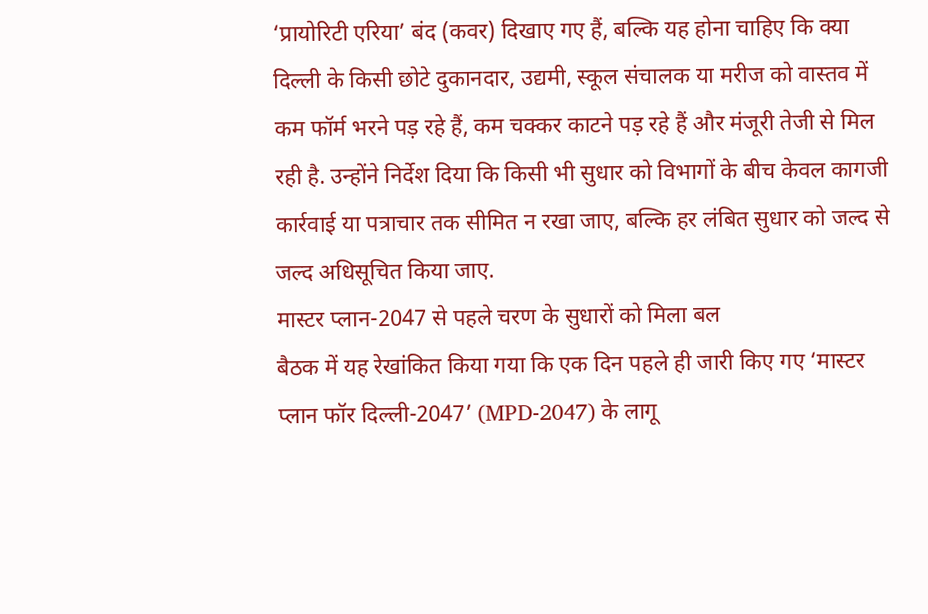‘प्रायोरिटी एरिया’ बंद (कवर) दिखाए गए हैं, बल्कि यह होना चाहिए कि क्या दिल्ली के किसी छोटे दुकानदार, उद्यमी, स्कूल संचालक या मरीज को वास्तव में कम फॉर्म भरने पड़ रहे हैं, कम चक्कर काटने पड़ रहे हैं और मंजूरी तेजी से मिल रही है. उन्होंने निर्देश दिया कि किसी भी सुधार को विभागों के बीच केवल कागजी कार्रवाई या पत्राचार तक सीमित न रखा जाए, बल्कि हर लंबित सुधार को जल्द से जल्द अधिसूचित किया जाए.
मास्टर प्लान-2047 से पहले चरण के सुधारों को मिला बल
बैठक में यह रेखांकित किया गया कि एक दिन पहले ही जारी किए गए ‘मास्टर प्लान फॉर दिल्ली-2047’ (MPD-2047) के लागू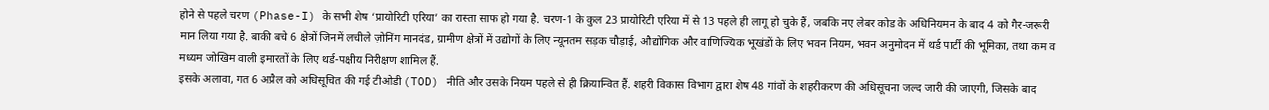होने से पहले चरण (Phase-I) के सभी शेष ‘प्रायोरिटी एरिया’ का रास्ता साफ हो गया है. चरण-1 के कुल 23 प्रायोरिटी एरिया में से 13 पहले ही लागू हो चुके हैं, जबकि नए लेबर कोड के अधिनियमन के बाद 4 को गैर-जरूरी मान लिया गया है. बाकी बचे 6 क्षेत्रों जिनमें लचीले ज़ोनिंग मानदंड, ग्रामीण क्षेत्रों में उद्योगों के लिए न्यूनतम सड़क चौड़ाई, औद्योगिक और वाणिज्यिक भूखंडों के लिए भवन नियम, भवन अनुमोदन में थर्ड पार्टी की भूमिका, तथा कम व मध्यम जोखिम वाली इमारतों के लिए थर्ड-पक्षीय निरीक्षण शामिल हैं.
इसके अलावा, गत 6 अप्रैल को अधिसूचित की गई टीओडी (TOD) नीति और उसके नियम पहले से ही क्रियान्वित हैं. शहरी विकास विभाग द्वारा शेष 48 गांवों के शहरीकरण की अधिसूचना जल्द जारी की जाएगी, जिसके बाद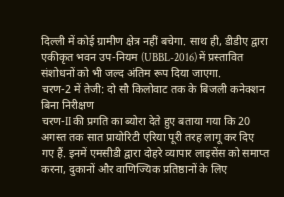दिल्ली में कोई ग्रामीण क्षेत्र नहीं बचेगा. साथ ही, डीडीए द्वारा एकीकृत भवन उप-नियम (UBBL-2016) में प्रस्तावित संशोधनों को भी जल्द अंतिम रूप दिया जाएगा.
चरण-2 में तेजी: दो सौ किलोवाट तक के बिजली कनेक्शन बिना निरीक्षण
चरण-II की प्रगति का ब्योरा देते हुए बताया गया कि 20 अगस्त तक सात प्रायोरिटी एरिया पूरी तरह लागू कर दिए गए हैं. इनमें एमसीडी द्वारा दोहरे व्यापार लाइसेंस को समाप्त करना, दुकानों और वाणिज्यिक प्रतिष्ठानों के लिए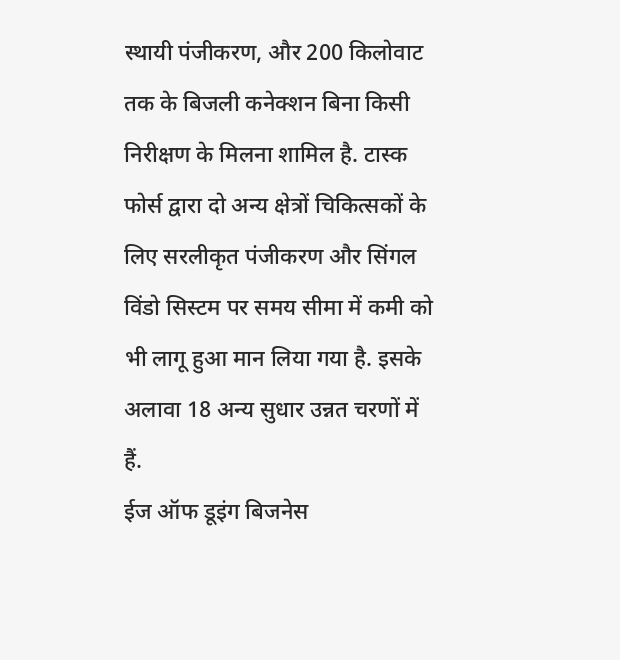स्थायी पंजीकरण, और 200 किलोवाट तक के बिजली कनेक्शन बिना किसी निरीक्षण के मिलना शामिल है. टास्क फोर्स द्वारा दो अन्य क्षेत्रों चिकित्सकों के लिए सरलीकृत पंजीकरण और सिंगल विंडो सिस्टम पर समय सीमा में कमी को भी लागू हुआ मान लिया गया है. इसके अलावा 18 अन्य सुधार उन्नत चरणों में हैं.
ईज ऑफ डूइंग बिजनेस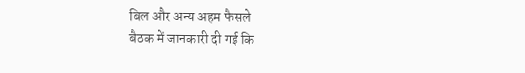बिल और अन्य अहम फैसले
बैठक में जानकारी दी गई कि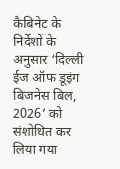कैबिनेट के निर्देशों के अनुसार ‘दिल्ली ईज ऑफ डूइंग बिजनेस बिल, 2026’ को संशोधित कर लिया गया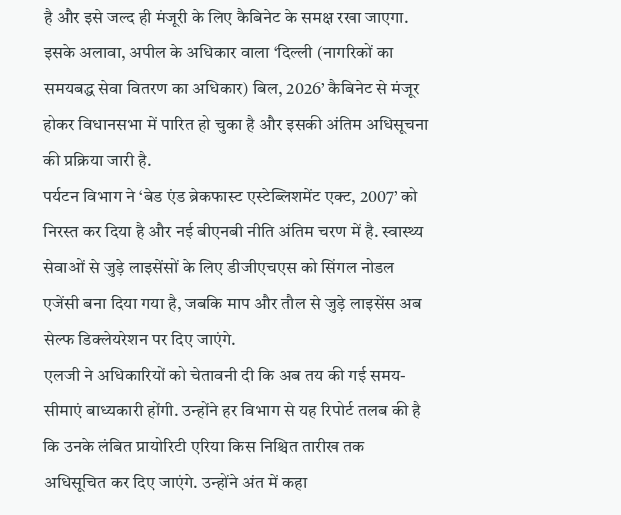है और इसे जल्द ही मंजूरी के लिए कैबिनेट के समक्ष रखा जाएगा. इसके अलावा, अपील के अधिकार वाला ‘दिल्ली (नागरिकों का समयबद्ध सेवा वितरण का अधिकार) बिल, 2026’ कैबिनेट से मंजूर होकर विधानसभा में पारित हो चुका है और इसकी अंतिम अधिसूचना की प्रक्रिया जारी है.
पर्यटन विभाग ने ‘बेड एंड ब्रेकफास्ट एस्टेब्लिशमेंट एक्ट, 2007’ को निरस्त कर दिया है और नई बीएनबी नीति अंतिम चरण में है. स्वास्थ्य सेवाओं से जुड़े लाइसेंसों के लिए डीजीएचएस को सिंगल नोडल एजेंसी बना दिया गया है, जबकि माप और तौल से जुड़े लाइसेंस अब सेल्फ डिक्लेयरेशन पर दिए जाएंगे.
एलजी ने अधिकारियों को चेतावनी दी कि अब तय की गई समय-सीमाएं बाध्यकारी होंगी. उन्होंने हर विभाग से यह रिपोर्ट तलब की है कि उनके लंबित प्रायोरिटी एरिया किस निश्चित तारीख तक अधिसूचित कर दिए जाएंगे. उन्होंने अंत में कहा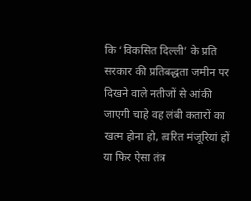कि ‘विकसित दिल्ली’ के प्रति सरकार की प्रतिबद्धता जमीन पर दिखने वाले नतीजों से आंकी जाएगी चाहे वह लंबी कतारों का खत्म होना हो, त्वरित मंजूरियां हों या फिर ऐसा तंत्र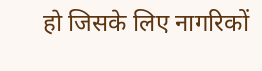हो जिसके लिए नागरिकों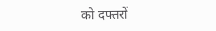को दफ्तरों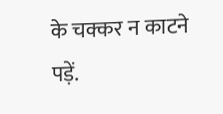के चक्कर न काटने पड़ें.